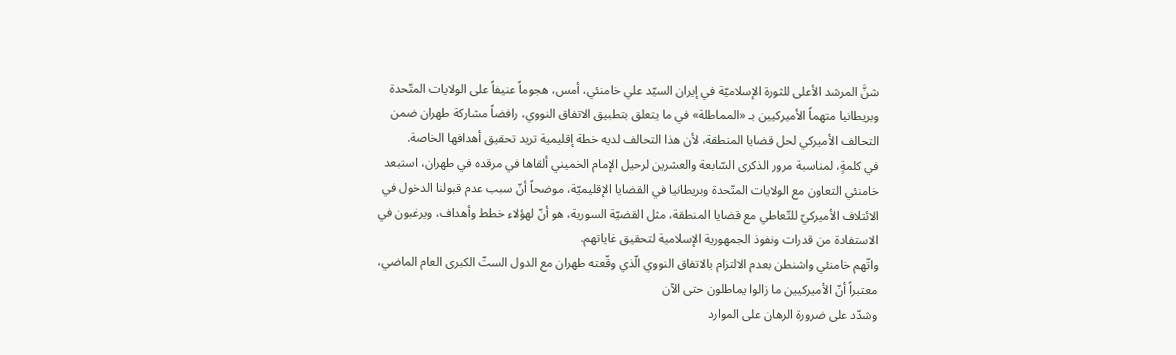شنَّ المرشد الأعلى للثورة الإسلاميّة في إيران السيّد علي خامنئي، أمس، هجوماً عنيفاً على الولايات المتّحدة وبريطانيا متهماً الأميركيين بـ «المماطلة» في ما يتعلق بتطبيق الاتفاق النووي، رافضاً مشاركة طهران ضمن التحالف الأميركي لحل قضايا المنطقة، لأن هذا التحالف لديه خطة إقليمية تريد تحقيق أهدافها الخاصة.
في كلمةٍ، لمناسبة مرور الذكرى السّابعة والعشرين لرحيل الإمام الخميني ألقاها في مرقده في طهران، استبعد خامنئي التعاون مع الولايات المتّحدة وبريطانيا في القضايا الإقليميّة، موضحاً أنّ سبب عدم قبولنا الدخول في الائتلاف الأميركيّ للتّعاطي مع قضايا المنطقة، مثل القضيّة السورية، هو أنّ لهؤلاء خطط وأهداف، ويرغبون في الاستفادة من قدرات ونفوذ الجمهورية الإسلامية لتحقيق غاياتهم.
واتّهم خامنئي واشنطن بعدم الالتزام بالاتفاق النووي الّذي وقّعته طهران مع الدول الستّ الكبرى العام الماضي، معتبراً أنّ الأميركيين ما زالوا يماطلون حتى الآن
وشدّد على ضرورة الرهان على الموارد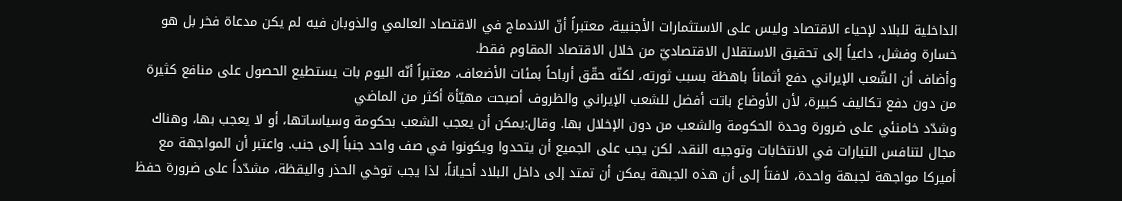الداخلية للبلاد لإحياء الاقتصاد وليس على الاستثمارات الأجنبية، معتبراً أنّ الاندماج في الاقتصاد العالمي والذوبان فيه لم يكن مدعاة فخر بل هو خسارة وفشل، داعياً إلى تحقيق الاستقلال الاقتصاديّ من خلال الاقتصاد المقاوم فقط.
وأضاف أن الشّعب الإيراني دفع أثماناً باهظة بسبب ثورته، لكنّه حقّق أرباحاً بمئات الأضعاف، معتبراً أنّه اليوم بات يستطيع الحصول على منافع كثيرة من دون دفع تكاليف كبيرة، لأن الأوضاع باتت أفضل للشعب الإيراني والظروف أصبحت مهيّأة أكثر من الماضي
وشدّد خامنئي على ضرورة وحدة الحكومة والشعب من دون الإخلال بها. وقال:يمكن أن يعجب الشعب بحكومة وسياساتها، أو لا يعجب بها، وهناك مجال لتنافس التيارات في الانتخابات وتوجيه النقد، لكن يجب على الجميع أن يتحدوا ويكونوا في صف واحد جنباً إلى جنب. واعتبر أن المواجهة مع أميركا مواجهة لجبهة واحدة، لافتاً إلى أن هذه الجبهة يمكن أن تمتد إلى داخل البلاد أحياناً، لذا يجب توخي الحذر واليقظة، مشدّداً على ضرورة حفظ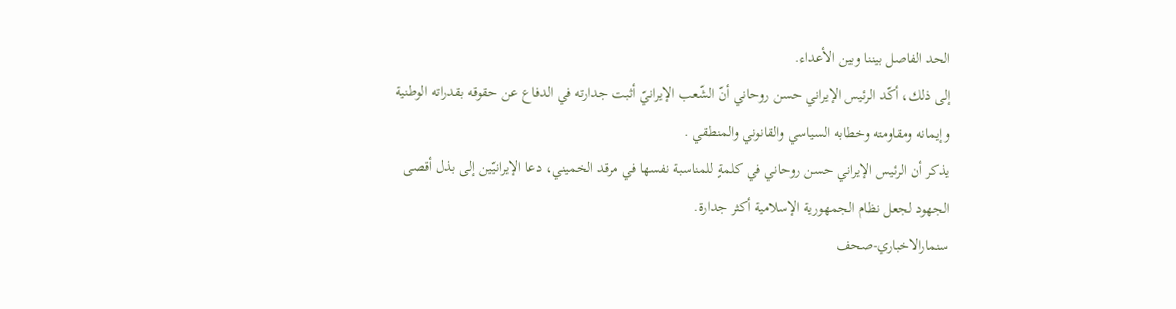الحد الفاصل بيننا وبين الأعداء.
إلى ذلك، أكّد الرئيس الإيراني حسن روحاني أنّ الشّعب الإيرانيّ أثبت جدارته في الدفاع عن حقوقه بقدراته الوطنية وإيمانه ومقاومته وخطابه السياسي والقانوني والمنطقي .
يذكر أن الرئيس الإيراني حسن روحاني في كلمةٍ للمناسبة نفسها في مرقد الخميني، دعا الإيرانيّين إلى بذل أقصى الجهود لجعل نظام الجمهورية الإسلامية أكثر جدارة.
سنمارالاخباري-صحف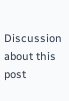Discussion about this post